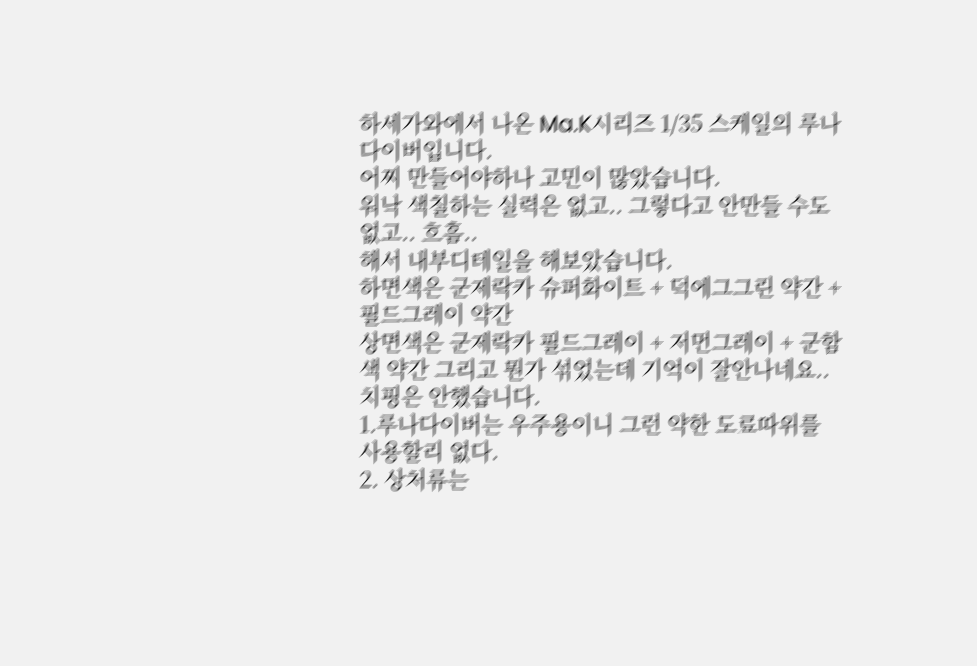하세가와에서 나온 Ma.K시리즈 1/35 스케일의 루나다이버입니다.
어찌 만들어야하나 고민이 많았습니다.
워낙 색칠하는 실력은 없고.. 그렇다고 안만들 수도 없고.. 흐흠..
해서 내부디테일을 해보았습니다.
하면색은 군제락카 슈퍼화이트 + 덕에그그린 약간 + 필드그레이 약간
상면색은 군제락카 필드그레이 + 저먼그레이 + 군함색 약간 그리고 뭔가 섞었는데 기억이 잘안나네요..
치핑은 안했습니다.
1.루나다이버는 우주용이니 그런 약한 도료따위를 사용할리 없다.
2. 상처류는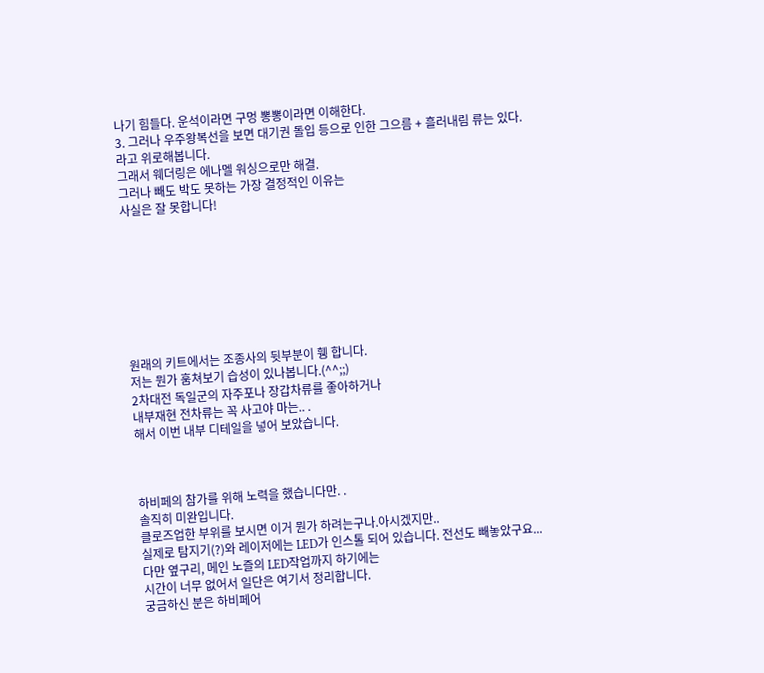나기 힘들다. 운석이라면 구멍 뽕뽕이라면 이해한다.
3. 그러나 우주왕복선을 보면 대기권 돌입 등으로 인한 그으름 + 흘러내림 류는 있다.
라고 위로해봅니다.
그래서 웨더링은 에나멜 워싱으로만 해결.
그러나 빼도 박도 못하는 가장 결정적인 이유는
사실은 잘 못합니다!








원래의 키트에서는 조종사의 뒷부분이 휑 합니다.
저는 뭔가 훔쳐보기 습성이 있나봅니다.(^^;;)
2차대전 독일군의 자주포나 장갑차류를 좋아하거나
내부재현 전차류는 꼭 사고야 마는.. .
해서 이번 내부 디테일을 넣어 보았습니다.



하비페의 참가를 위해 노력을 했습니다만. .
솔직히 미완입니다.
클로즈업한 부위를 보시면 이거 뭔가 하려는구나.아시겠지만..
실제로 탐지기(?)와 레이저에는 LED가 인스톨 되어 있습니다. 전선도 빼놓았구요...
다만 옆구리, 메인 노즐의 LED작업까지 하기에는
시간이 너무 없어서 일단은 여기서 정리합니다.
궁금하신 분은 하비페어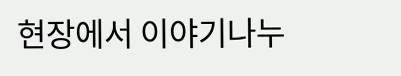현장에서 이야기나누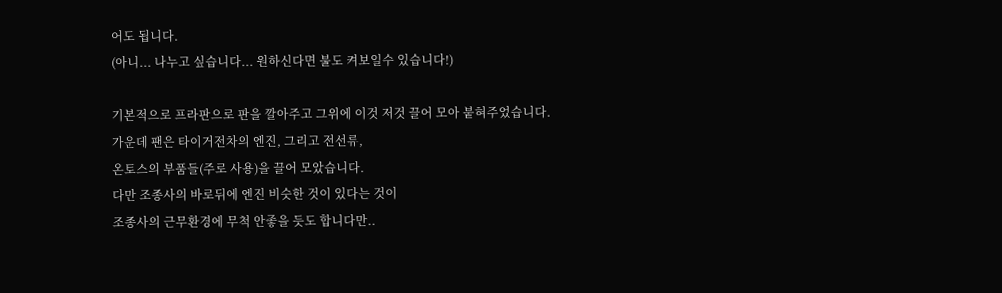어도 됩니다.
(아니... 나누고 싶습니다... 원하신다면 불도 켜보일수 있습니다!)

기본적으로 프라판으로 판을 깔아주고 그위에 이것 저것 끌어 모아 붙혀주었습니다.
가운데 팬은 타이거전차의 엔진, 그리고 전선류,
온토스의 부품들(주로 사용)을 끌어 모았습니다.
다만 조종사의 바로뒤에 엔진 비슷한 것이 있다는 것이
조종사의 근무환경에 무척 안좋을 듯도 합니다만..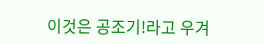이것은 공조기!라고 우겨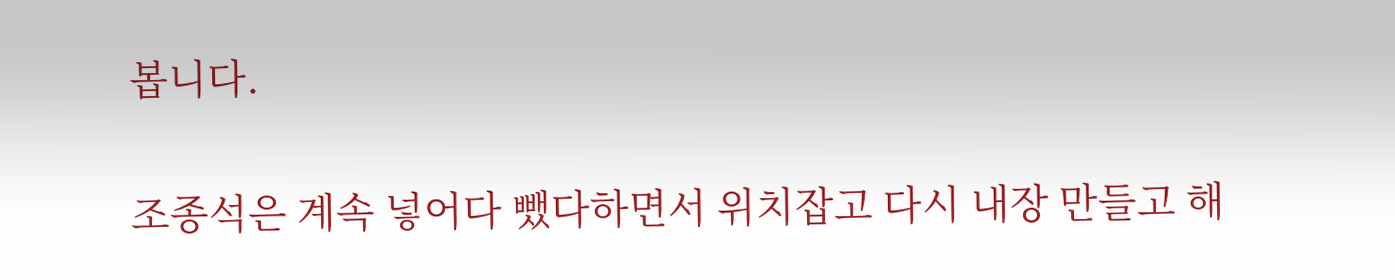봅니다.


조종석은 계속 넣어다 뺐다하면서 위치잡고 다시 내장 만들고 해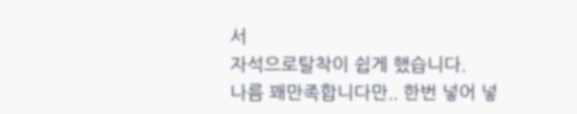서
자석으로탈착이 쉽게 했습니다.
나름 꽤만족합니다만.. 한번 넣어 넣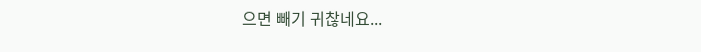으면 빼기 귀찮네요...